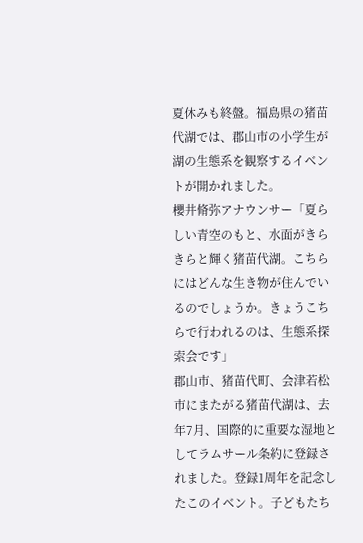夏休みも終盤。福島県の猪苗代湖では、郡山市の小学生が湖の生態系を観察するイベントが開かれました。
櫻井脩弥アナウンサー「夏らしい青空のもと、水面がきらきらと輝く猪苗代湖。こちらにはどんな生き物が住んでいるのでしょうか。きょうこちらで行われるのは、生態系探索会です」
郡山市、猪苗代町、会津若松市にまたがる猪苗代湖は、去年7月、国際的に重要な湿地としてラムサール条約に登録されました。登録1周年を記念したこのイベント。子どもたち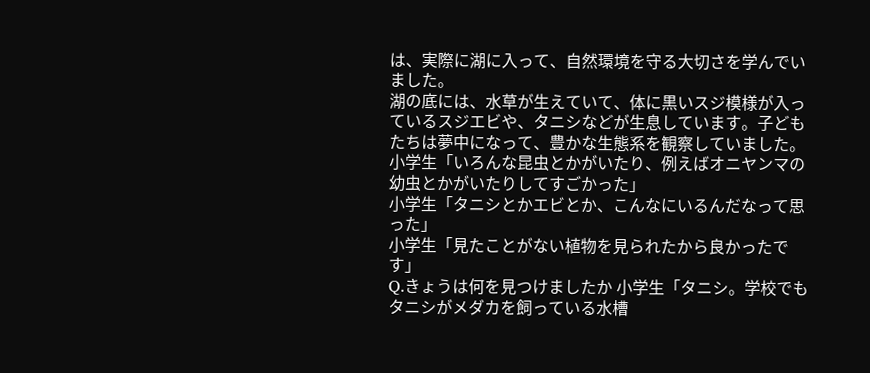は、実際に湖に入って、自然環境を守る大切さを学んでいました。
湖の底には、水草が生えていて、体に黒いスジ模様が入っているスジエビや、タニシなどが生息しています。子どもたちは夢中になって、豊かな生態系を観察していました。
小学生「いろんな昆虫とかがいたり、例えばオニヤンマの幼虫とかがいたりしてすごかった」
小学生「タニシとかエビとか、こんなにいるんだなって思った」
小学生「見たことがない植物を見られたから良かったです」
Q.きょうは何を見つけましたか 小学生「タニシ。学校でもタニシがメダカを飼っている水槽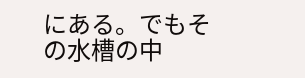にある。でもその水槽の中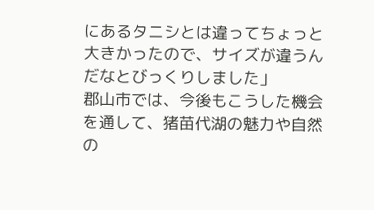にあるタニシとは違ってちょっと大きかったので、サイズが違うんだなとびっくりしました」
郡山市では、今後もこうした機会を通して、猪苗代湖の魅力や自然の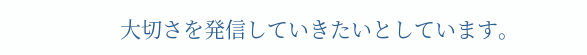大切さを発信していきたいとしています。